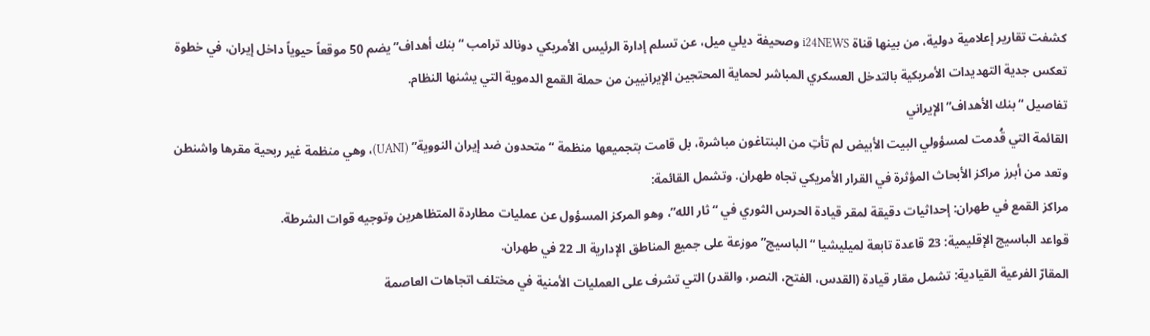كشفت تقارير إعلامية دولية، من بينها قناة i24NEWS وصحيفة ديلي ميل، عن تسلم إدارة الرئيس الأمريكي دونالد ترامب “بنك أهداف” يضم 50 موقعاً حيوياً داخل إيران، في خطوة تعكس جدية التهديدات الأمريكية بالتدخل العسكري المباشر لحماية المحتجين الإيرانيين من حملة القمع الدموية التي يشنها النظام.
تفاصيل “بنك الأهداف” الإيراني
القائمة التي قُدمت لمسؤولي البيت الأبيض لم تأتِ من البنتاغون مباشرة، بل قامت بتجميعها منظمة “متحدون ضد إيران النووية” (UANI)، وهي منظمة غير ربحية مقرها واشنطن وتعد من أبرز مراكز الأبحاث المؤثرة في القرار الأمريكي تجاه طهران. وتشمل القائمة:
مراكز القمع في طهران: إحداثيات دقيقة لمقر قيادة الحرس الثوري في “ثار الله”، وهو المركز المسؤول عن عمليات مطاردة المتظاهرين وتوجيه قوات الشرطة.
قواعد الباسيج الإقليمية: 23 قاعدة تابعة لميليشيا “الباسيج” موزعة على جميع المناطق الإدارية الـ 22 في طهران.
المقارّ الفرعية القيادية: تشمل مقار قيادة (القدس، الفتح، النصر، والقدر) التي تشرف على العمليات الأمنية في مختلف اتجاهات العاصمة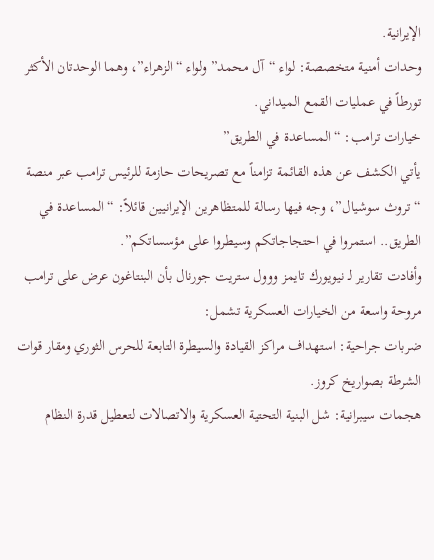الإيرانية.
وحدات أمنية متخصصة: لواء “آل محمد” ولواء “الزهراء”، وهما الوحدتان الأكثر تورطاً في عمليات القمع الميداني.
خيارات ترامب: “المساعدة في الطريق”
يأتي الكشف عن هذه القائمة تزامناً مع تصريحات حازمة للرئيس ترامب عبر منصة “تروث سوشيال”، وجه فيها رسالة للمتظاهرين الإيرانيين قائلاً: “المساعدة في الطريق.. استمروا في احتجاجاتكم وسيطروا على مؤسساتكم”.
وأفادت تقارير لـ نيويورك تايمز ووول ستريت جورنال بأن البنتاغون عرض على ترامب مروحة واسعة من الخيارات العسكرية تشمل:
ضربات جراحية: استهداف مراكز القيادة والسيطرة التابعة للحرس الثوري ومقار قوات الشرطة بصواريخ كروز.
هجمات سيبرانية: شل البنية التحتية العسكرية والاتصالات لتعطيل قدرة النظام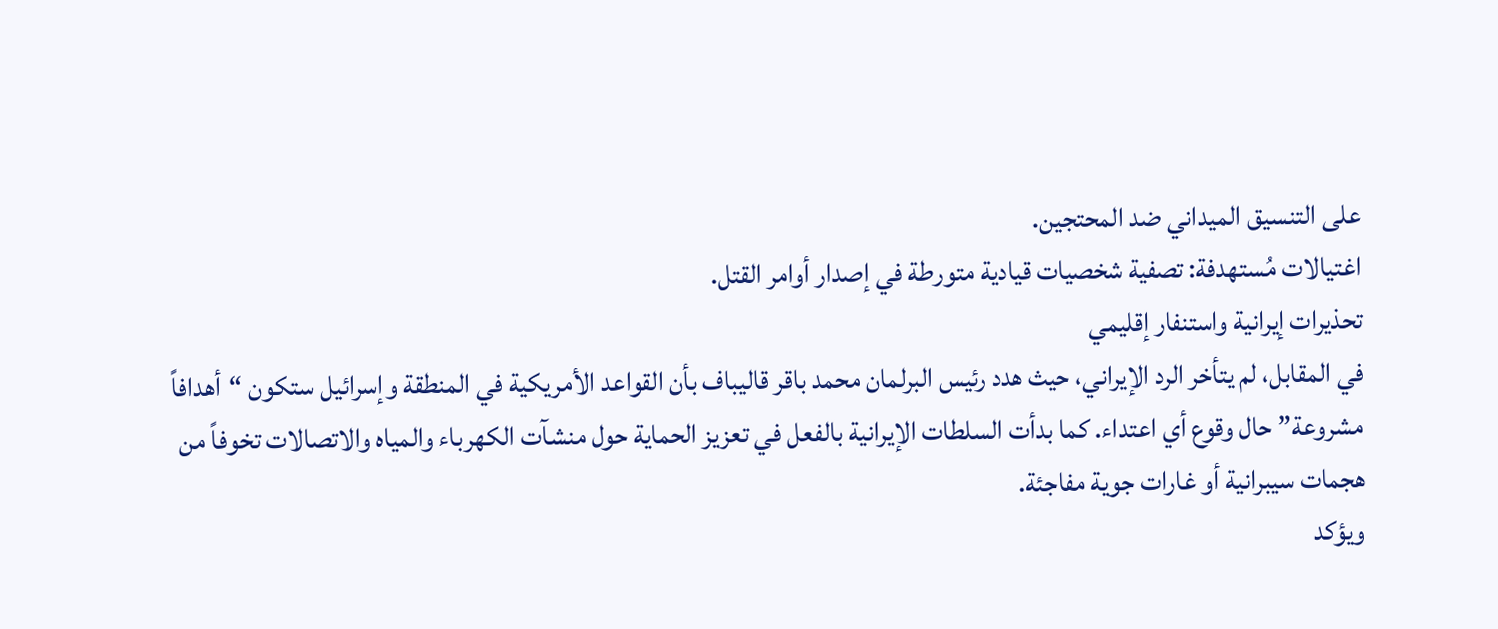على التنسيق الميداني ضد المحتجين.
اغتيالات مُستهدفة: تصفية شخصيات قيادية متورطة في إصدار أوامر القتل.
تحذيرات إيرانية واستنفار إقليمي
في المقابل، لم يتأخر الرد الإيراني، حيث هدد رئيس البرلمان محمد باقر قاليباف بأن القواعد الأمريكية في المنطقة وإسرائيل ستكون “أهدافاً مشروعة” حال وقوع أي اعتداء. كما بدأت السلطات الإيرانية بالفعل في تعزيز الحماية حول منشآت الكهرباء والمياه والاتصالات تخوفاً من هجمات سيبرانية أو غارات جوية مفاجئة.
ويؤكد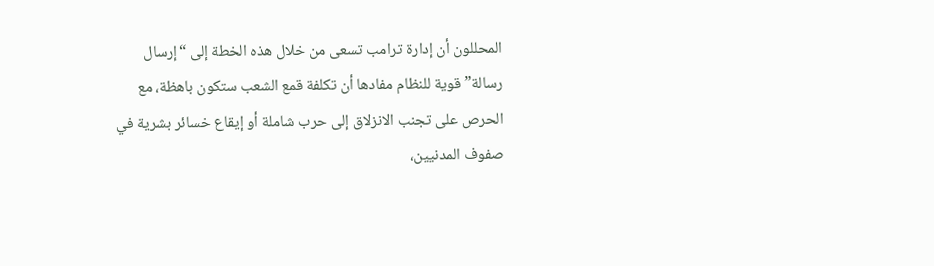المحللون أن إدارة ترامب تسعى من خلال هذه الخطة إلى “إرسال رسالة” قوية للنظام مفادها أن تكلفة قمع الشعب ستكون باهظة، مع الحرص على تجنب الانزلاق إلى حرب شاملة أو إيقاع خسائر بشرية في صفوف المدنيين،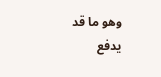وهو ما قد يدفع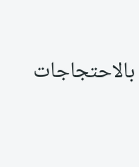بالاحتجاجات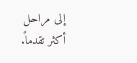إلى مراحل أكثر تقدماً.